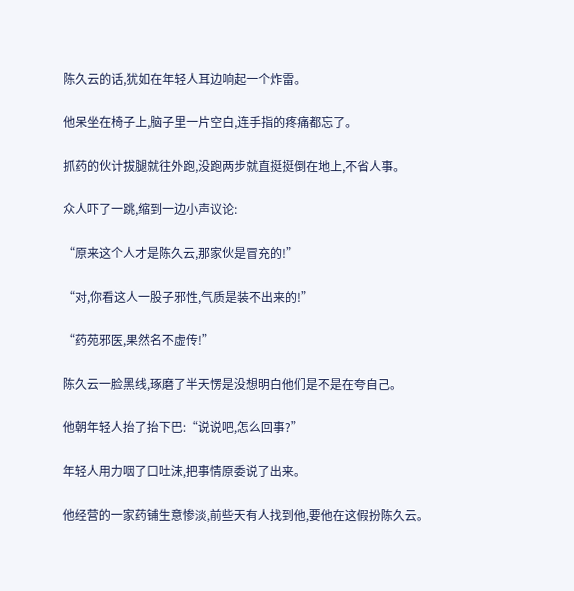陈久云的话,犹如在年轻人耳边响起一个炸雷。

他呆坐在椅子上,脑子里一片空白,连手指的疼痛都忘了。

抓药的伙计拔腿就往外跑,没跑两步就直挺挺倒在地上,不省人事。

众人吓了一跳,缩到一边小声议论:

“原来这个人才是陈久云,那家伙是冒充的!”

“对,你看这人一股子邪性,气质是装不出来的!”

“药苑邪医,果然名不虚传!”

陈久云一脸黑线,琢磨了半天愣是没想明白他们是不是在夸自己。

他朝年轻人抬了抬下巴:“说说吧,怎么回事?”

年轻人用力咽了口吐沫,把事情原委说了出来。

他经营的一家药铺生意惨淡,前些天有人找到他,要他在这假扮陈久云。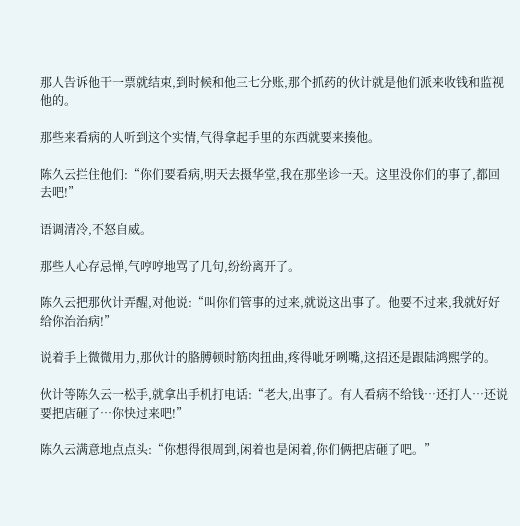那人告诉他干一票就结束,到时候和他三七分账,那个抓药的伙计就是他们派来收钱和监视他的。

那些来看病的人听到这个实情,气得拿起手里的东西就要来揍他。

陈久云拦住他们:“你们要看病,明天去摄华堂,我在那坐诊一天。这里没你们的事了,都回去吧!”

语调清冷,不怒自威。

那些人心存忌惮,气哼哼地骂了几句,纷纷离开了。

陈久云把那伙计弄醒,对他说:“叫你们管事的过来,就说这出事了。他要不过来,我就好好给你治治病!”

说着手上微微用力,那伙计的胳膊顿时筋肉扭曲,疼得呲牙咧嘴,这招还是跟陆鸿熙学的。

伙计等陈久云一松手,就拿出手机打电话:“老大,出事了。有人看病不给钱…还打人…还说要把店砸了…你快过来吧!”

陈久云满意地点点头:“你想得很周到,闲着也是闲着,你们俩把店砸了吧。”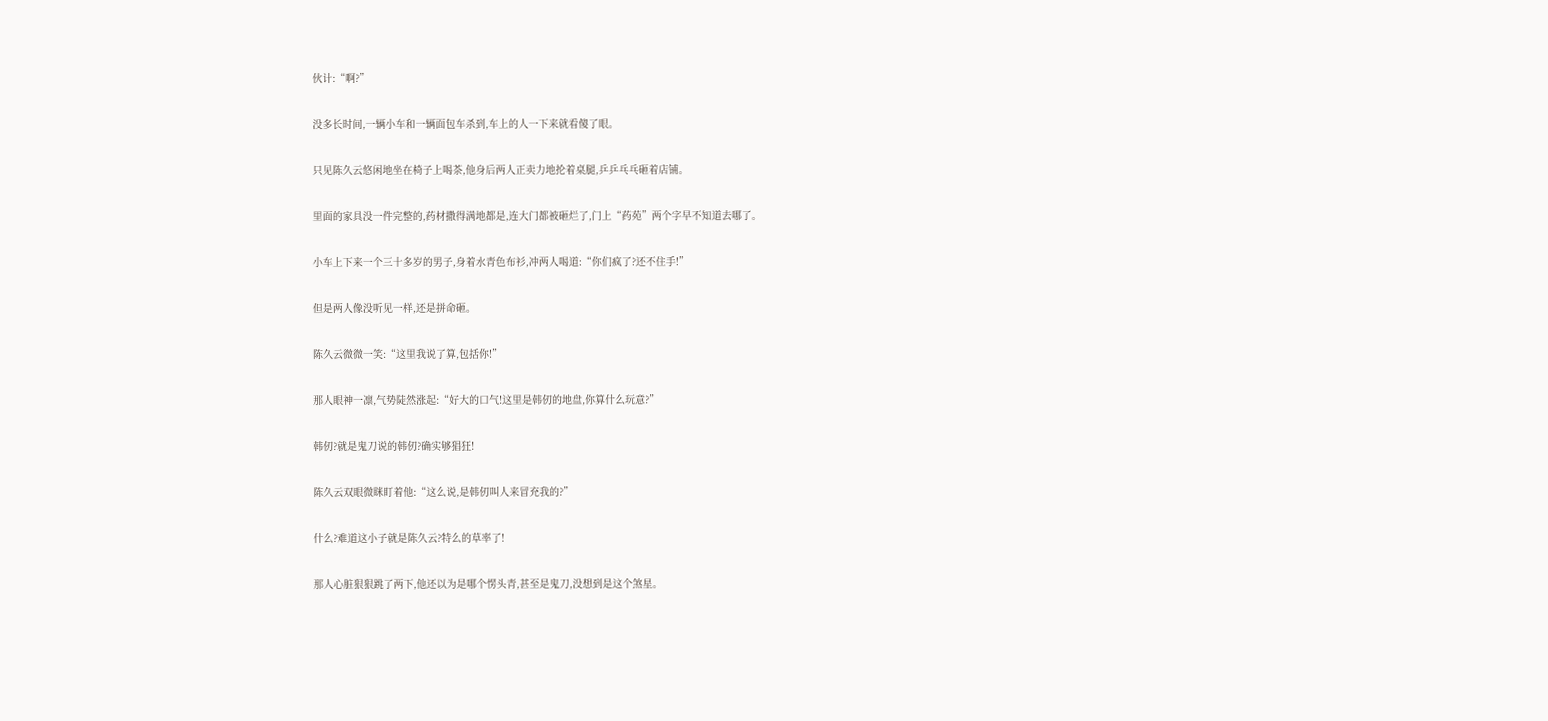伙计:“啊?”

没多长时间,一辆小车和一辆面包车杀到,车上的人一下来就看傻了眼。

只见陈久云悠闲地坐在椅子上喝茶,他身后两人正卖力地抡着桌腿,乒乒乓乓砸着店铺。

里面的家具没一件完整的,药材撒得满地都是,连大门都被砸烂了,门上“药苑”两个字早不知道去哪了。

小车上下来一个三十多岁的男子,身着水青色布衫,冲两人喝道:“你们疯了?还不住手!”

但是两人像没听见一样,还是拼命砸。

陈久云微微一笑:“这里我说了算,包括你!”

那人眼神一凛,气势陡然涨起:“好大的口气!这里是韩仞的地盘,你算什么玩意?”

韩仞?就是鬼刀说的韩仞?确实够猖狂!

陈久云双眼微眯盯着他:“这么说,是韩仞叫人来冒充我的?”

什么?难道这小子就是陈久云?特么的草率了!

那人心脏狠狠跳了两下,他还以为是哪个愣头青,甚至是鬼刀,没想到是这个煞星。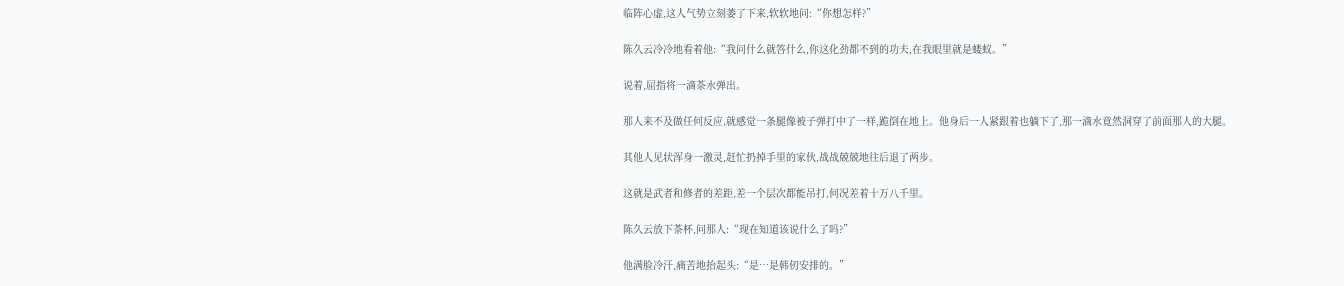临阵心虚,这人气势立刻萎了下来,软软地问:“你想怎样?”

陈久云冷冷地看着他:“我问什么就答什么,你这化劲都不到的功夫,在我眼里就是蝼蚁。”

说着,屈指将一滴茶水弹出。

那人来不及做任何反应,就感觉一条腿像被子弹打中了一样,跪倒在地上。他身后一人紧跟着也躺下了,那一滴水竟然洞穿了前面那人的大腿。

其他人见状浑身一激灵,赶忙扔掉手里的家伙,战战兢兢地往后退了两步。

这就是武者和修者的差距,差一个层次都能吊打,何况差着十万八千里。

陈久云放下茶杯,问那人:“现在知道该说什么了吗?”

他满脸冷汗,痛苦地抬起头:“是…是韩仞安排的。”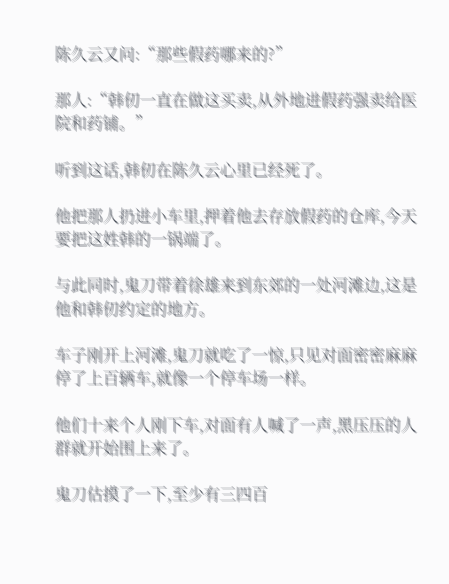陈久云又问:“那些假药哪来的?”

那人:“韩仞一直在做这买卖,从外地进假药强卖给医院和药铺。”

听到这话,韩仞在陈久云心里已经死了。

他把那人扔进小车里,押着他去存放假药的仓库,今天要把这姓韩的一锅端了。

与此同时,鬼刀带着徐雄来到东郊的一处河滩边,这是他和韩仞约定的地方。

车子刚开上河滩,鬼刀就吃了一惊,只见对面密密麻麻停了上百辆车,就像一个停车场一样。

他们十来个人刚下车,对面有人喊了一声,黑压压的人群就开始围上来了。

鬼刀估摸了一下,至少有三四百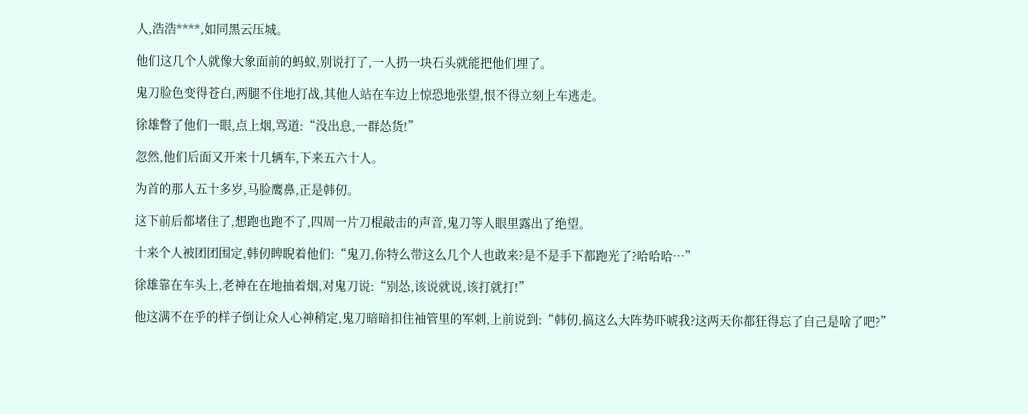人,浩浩****,如同黑云压城。

他们这几个人就像大象面前的蚂蚁,别说打了,一人扔一块石头就能把他们埋了。

鬼刀脸色变得苍白,两腿不住地打战,其他人站在车边上惊恐地张望,恨不得立刻上车逃走。

徐雄瞥了他们一眼,点上烟,骂道:“没出息,一群怂货!”

忽然,他们后面又开来十几辆车,下来五六十人。

为首的那人五十多岁,马脸鹰鼻,正是韩仞。

这下前后都堵住了,想跑也跑不了,四周一片刀棍敲击的声音,鬼刀等人眼里露出了绝望。

十来个人被团团围定,韩仞睥睨着他们:“鬼刀,你特么带这么几个人也敢来?是不是手下都跑光了?哈哈哈…”

徐雄靠在车头上,老神在在地抽着烟,对鬼刀说:“别怂,该说就说,该打就打!”

他这满不在乎的样子倒让众人心神稍定,鬼刀暗暗扣住袖管里的军刺,上前说到:“韩仞,搞这么大阵势吓唬我?这两天你都狂得忘了自己是啥了吧?”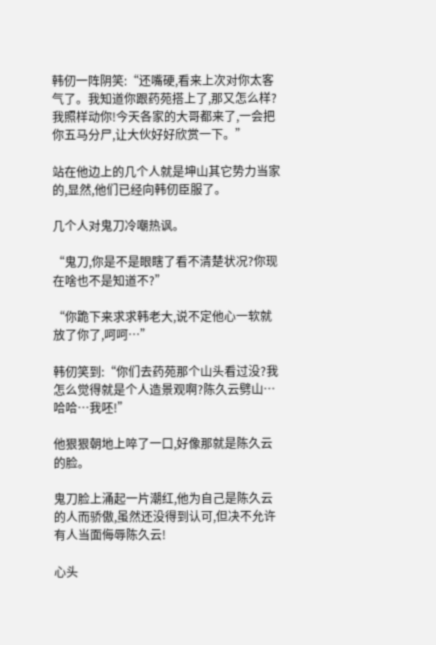韩仞一阵阴笑:“还嘴硬,看来上次对你太客气了。我知道你跟药苑搭上了,那又怎么样?我照样动你!今天各家的大哥都来了,一会把你五马分尸,让大伙好好欣赏一下。”

站在他边上的几个人就是坤山其它势力当家的,显然,他们已经向韩仞臣服了。

几个人对鬼刀冷嘲热讽。

“鬼刀,你是不是眼瞎了看不清楚状况?你现在啥也不是知道不?”

“你跪下来求求韩老大,说不定他心一软就放了你了,呵呵…”

韩仞笑到:“你们去药苑那个山头看过没?我怎么觉得就是个人造景观啊?陈久云劈山…哈哈…我呸!”

他狠狠朝地上啐了一口,好像那就是陈久云的脸。

鬼刀脸上涌起一片潮红,他为自己是陈久云的人而骄傲,虽然还没得到认可,但决不允许有人当面侮辱陈久云!

心头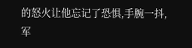的怒火让他忘记了恐惧,手腕一抖,军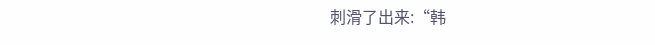刺滑了出来:“韩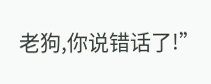老狗,你说错话了!”